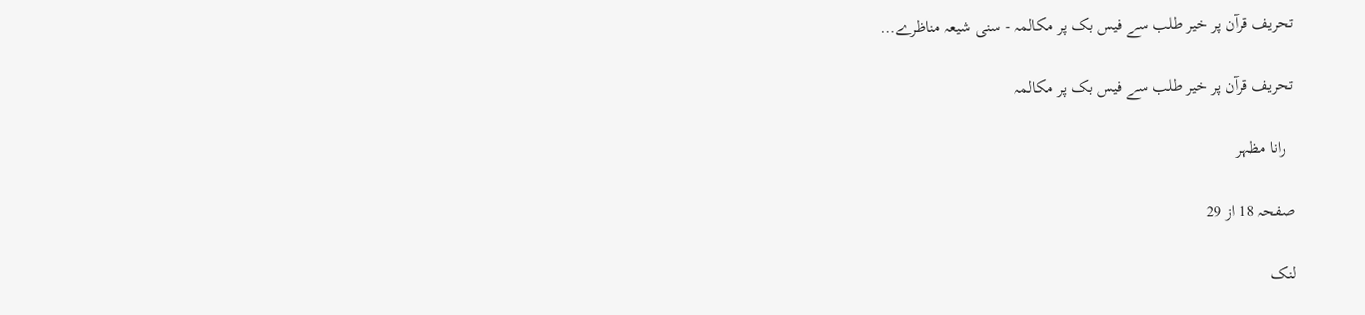تحریف قرآن پر خیر طلب سے فیس بک پر مکالمہ - سنی شیعہ مناظرے…

تحریف قرآن پر خیر طلب سے فیس بک پر مکالمہ

  رانا مظہر

صفحہ 18 از 29

لنک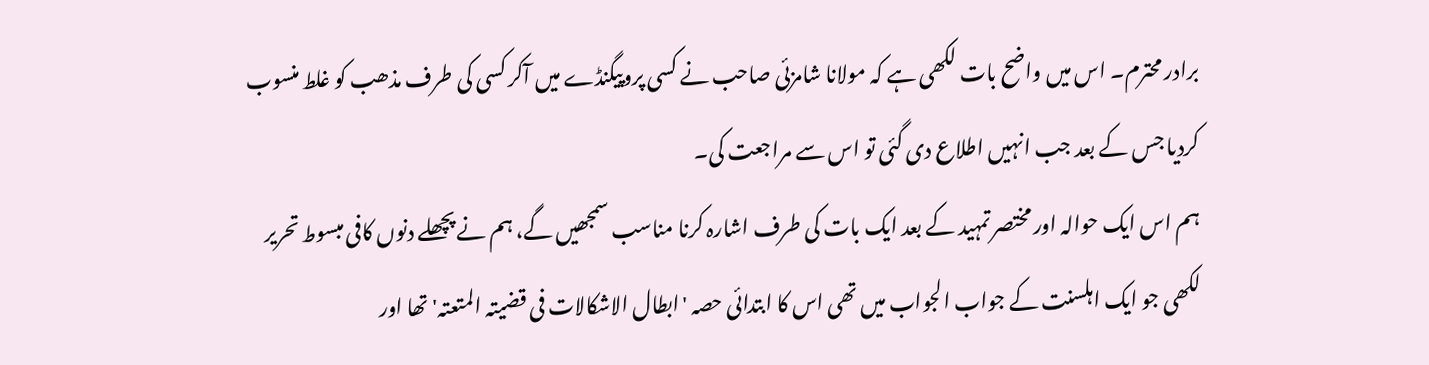برادر محترم۔ اس میں واضح بات لکھی ہے کہ مولانا شامزئی صاحب نے کسی پروپیگنڈے میں آکر کسی کی طرف مذھب کو غلط منسوب کردیا جس کے بعد جب انہیں اطلاع دی گئی تو اس سے مراجعت کی۔
ہم اس ایک حوالہ اور مختصر تمہید کے بعد ایک بات کی طرف اشارہ کرنا مناسب سمجھیں گے، ہم نے پچھلے دنوں کافی مبسوط تحریر لکھی جو ایک اہلسنت کے جواب الجواب میں تھی اس کا ابتدائی حصہ 'ابطال الاشکالات فی قضیتہ المتعتہ' تھا اور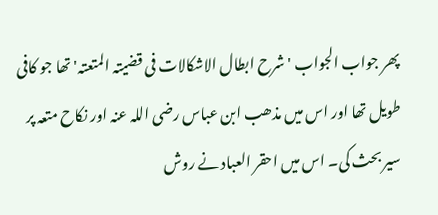پھر جواب الجواب 'شرح ابطال الاشکالات فی قضیتہ المتعتہ' تھا جو کافی طویل تھا اور اس میں مذھب ابن عباس رضی اللہ عنہ اور نکاح متعہ پر سیر بحث کی۔ اس میں احقر العباد نے روش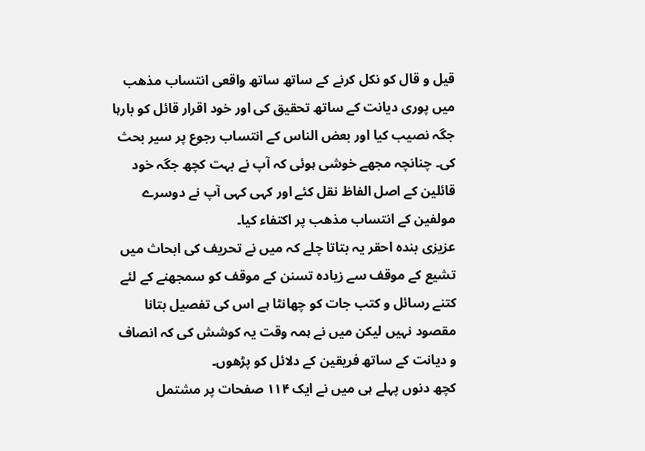قیل و قال کو نکل کرنے کے ساتھ ساتھ واقعی انتساب مذھب میں پوری دیانت کے ساتھ تحقیق کی اور خود اقرار قائل کو بارہا جگہ نصیب کیا اور بعض الناس کے انتساب رجوع پر سیر بحث کی۔ چنانچہ مجھے خوشی ہوئی کہ آپ نے بہت کچھ جگہ خود قائلین کے اصل الفاظ نقل کئے اور کہی کہی آپ نے دوسرے مولفین کے انتساب مذھب پر اکتفاء کیا۔
عزیزی بندہ احقر یہ بتاتا چلے کہ میں نے تحریف کی ابحاث میں تشیع کے موقف سے زیادہ تسنن کے موقف کو سمجھنے کے لئے کتنے رسائل و کتب جات کو چھانٹا ہے اس کی تفصیل بتانا مقصود نہیں لیکن میں نے ہمہ وقت یہ کوشش کی کہ انصاف و دیانت کے ساتھ فریقین کے دلائل کو پڑھوں۔
کچھ دنوں پہلے ہی میں نے ایک ۱۱۴ صفحات پر مشتمل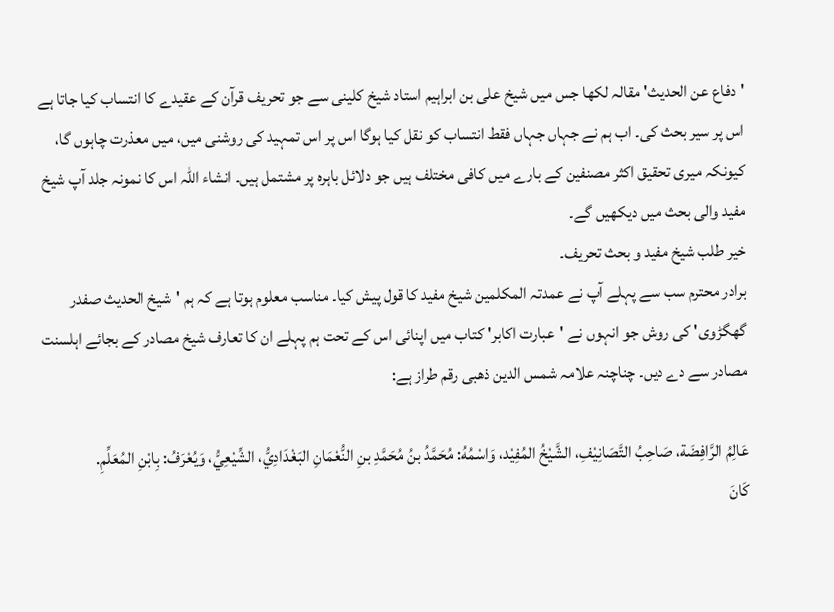'دفاع عن الحدیث' مقالہ لکھا جس میں شیخ علی بن ابراہیم استاد شیخ کلینی سے جو تحریف قرآن کے عقیدے کا انتساب کیا جاتا ہے اس پر سیر بحث کی۔ اب ہم نے جہاں جہاں فقط انتساب کو نقل کیا ہوگا اس پر اس تمہید کی روشنی میں، میں معذرت چاہوں گا، کیونکہ میری تحقیق اکثر مصنفین کے بارے میں کافی مختلف ہیں جو دلائل باہرہ پر مشتمل ہیں۔ انشاء اللہ اس کا نمونہ جلد آپ شیخ مفید والی بحث میں دیکھیں گے۔
خیر طلب شیخ مفید و بحث تحریف۔
برادر محترم سب سے پہلے آپ نے عمدتہ المکلمین شیخ مفید کا قول پیش کیا۔ مناسب معلوم ہوتا ہے کہ ہم 'شیخ الحدیث صفدر گھگڑوی' کی روش جو انہوں نے 'عبارت اکابر' کتاب میں اپنائی اس کے تحت ہم پہلے ان کا تعارف شیخ مصادر کے بجائے اہلسنت مصادر سے دے دیں۔ چناچنہ علامہ شمس الدین ذھبی رقم طراز ہے:

عَالِمُ الرَّافِضَة، صَاحِبُ التَّصَانِيْفِ، الشَّيْخُ المُفِيْد، وَاسْمُهُ: مُحَمَّدُ بنُ مُحَمَّدِ بنِ النُّعْمَانِ البَغْدَادِيُّ، الشِّيْعِيُّ، وَيُعْرَفُ: بِابْنِ المُعَلِّمِ.
كَانَ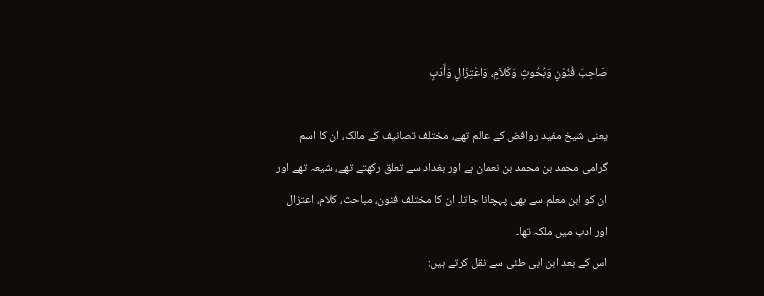صَاحِبَ فُنُوْنٍ وَبُحُوثٍ وَكَلاَمٍ، وَاعْتِزَالٍ وَأَدَبٍ

یعنی شیخ مفید روافض کے عالم تھے، مختلف تصانیف کے مالک، ان کا اسم گرامی محمد بن محمد بن نعمان ہے اور بغداد سے تعلق رکھتے تھے، شیعہ تھے اور ان کو ابن معلم سے بھی پہچانا جاتا۔ ان کا مختلف فنون، مباحث، کلام، اعتزال اور ادب میں ملکہ تھا۔
اس کے بعد ابن ابی طئی سے نقل کرتے ہیں: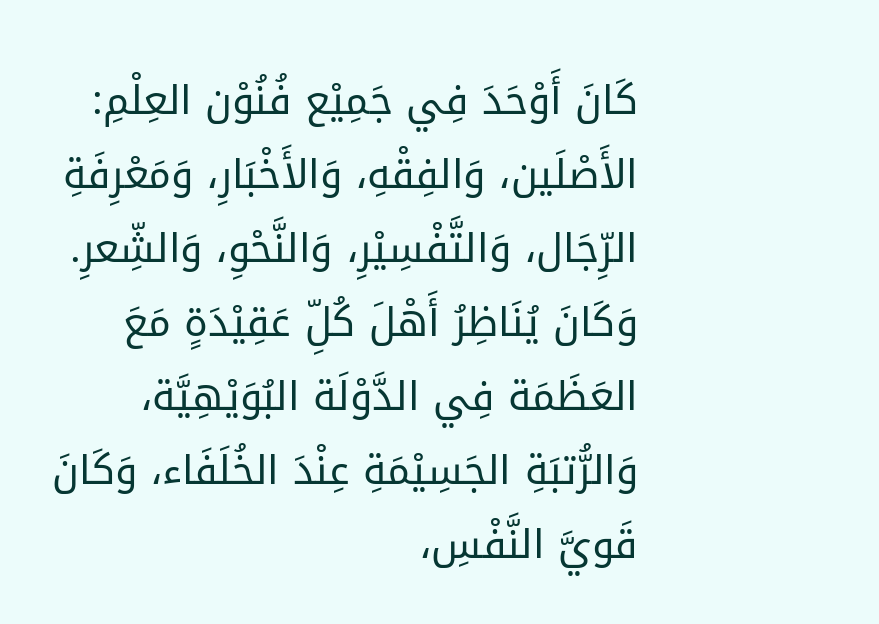كَانَ أَوْحَدَ فِي جَمِيْع فُنُوْن العِلْمِ: الأَصْلَين، وَالفِقْهِ، وَالأَخْبَارِ، وَمَعْرِفَةِ الرِّجَال، وَالتَّفْسِيْرِ، وَالنَّحْوِ، وَالشِّعرِ.
وَكَانَ يُنَاظِرُ أَهْلَ كُلِّ عَقِيْدَةٍ مَعَ العَظَمَة فِي الدَّوْلَة البُوَيْهِيَّة، وَالرُّتبَةِ الجَسِيْمَةِ عِنْدَ الخُلَفَاء، وَكَانَ قَويَّ النَّفْسِ،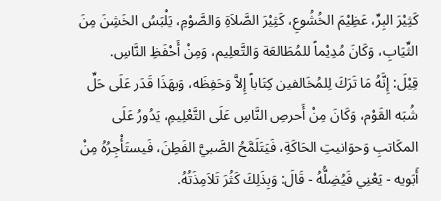كَثِيْرَ البِرِّ، عَظِيْمَ الخُشُوعِ، كَثِيْرَ الصَّلاَةِ وَالصَّوْمِ، يَلْبَسُ الخَشِنَ مِنَ الثِّيَابِ، وَكَانَ مُدِيْماً للمُطَالعَة وَالتَّعلِيم، وَمِنْ أَحْفَظِ النَّاسِ.
قِيْلَ: إِنَّهُ مَا تَرَكَ لِلمُخَالفين كِتَاباً إِلاَّ وَحَفِظَه، وَبهَذَا قَدَر عَلَى حَلِّ شُبَه القَوْم، وَكَانَ مِنْ أَحرصِ النَّاسِ عَلَى التَّعْلِيمِ، يَدُورُ عَلَى المكَاتبِ وَحوَانيتِ الحَاكَةِ، فَيَتَلَمَّحُ الصَّبيَّ الفَطِنَ، فَيستَأْجِرُهُ مِنْ أَبَويه - يَعْنِي فَيُضِلُّهُ - قَالَ: وَبِذَلِكَ كَثُرَ تَلاَمِذَتُهُ.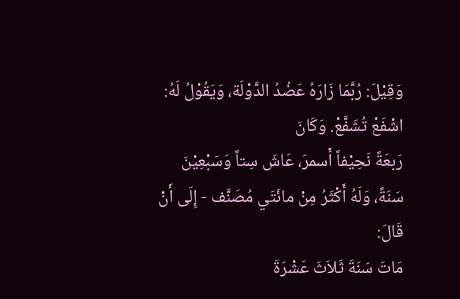وَقِيْلَ: رُبَّمَا زَارَهُ عَضُدُ الدَّوْلَة، وَيَقُوْلُ لَهُ: اشْفَعْ تُشَفَّعْ. وَكَانَ
رَبعَةً نَحِيْفاً أَسمرَ، عَاشَ سِتاً وَسَبْعِيْنَ سَنَةً، وَلَهُ أَكْثَرُ مِنْ مائَتَي مُصَنَّف - إِلَى أَنْ قَالَ:
مَاتَ سَنَةَ ثَلاَثَ عَشْرَةَ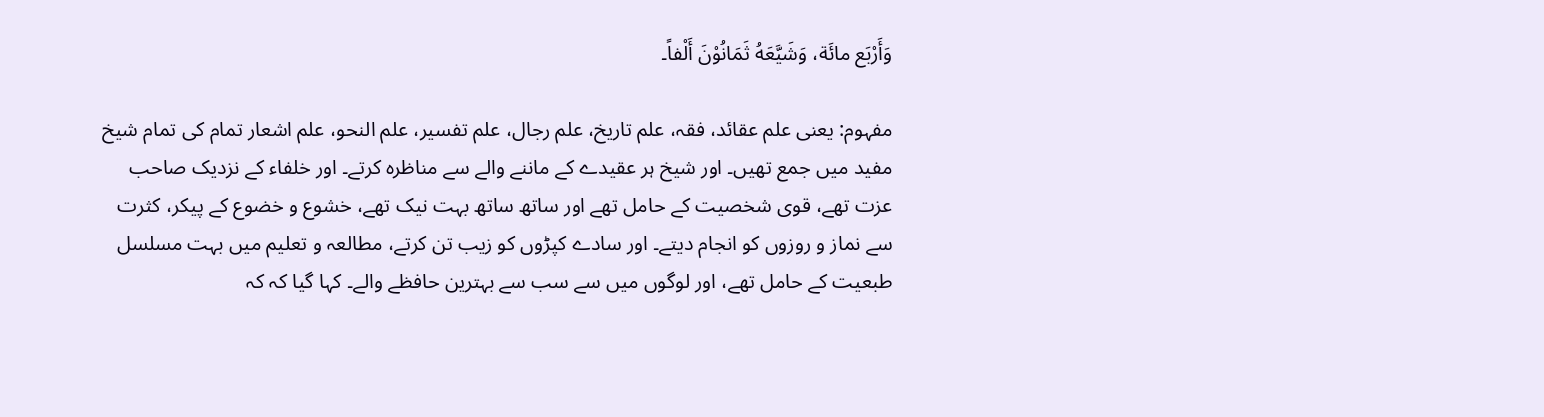وَأَرْبَع مائَة، وَشَيَّعَهُ ثَمَانُوْنَ أَلْفاً۔

مفہوم: یعنی علم عقائد، فقہ، علم تاریخ، علم رجال، علم تفسیر، علم النحو، علم اشعار تمام کی تمام شیخ مفید میں جمع تھیں۔ اور شیخ ہر عقیدے کے ماننے والے سے مناظرہ کرتے۔ اور خلفاء کے نزدیک صاحب عزت تھے، قوی شخصیت کے حامل تھے اور ساتھ ساتھ بہت نیک تھے، خشوع و خضوع کے پیکر، کثرت سے نماز و روزوں کو انجام دیتے۔ اور سادے کپڑوں کو زیب تن کرتے، مطالعہ و تعلیم میں بہت مسلسل طبعیت کے حامل تھے، اور لوگوں میں سے سب سے بہترین حافظے والے۔ کہا گیا کہ کہ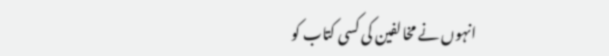انہوں نے مخالفین کی کسی کتاب کو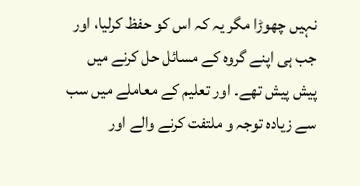نہیں چھوڑا مگر یہ کہ اس کو حفظ کرلیا، اور جب ہی اپنے گروہ کے مسائل حل کرنے میں پیش پیش تھے۔ اور تعلیم کے معاملے میں سب سے زیادہ توجہ و ملتفت کرنے والے اور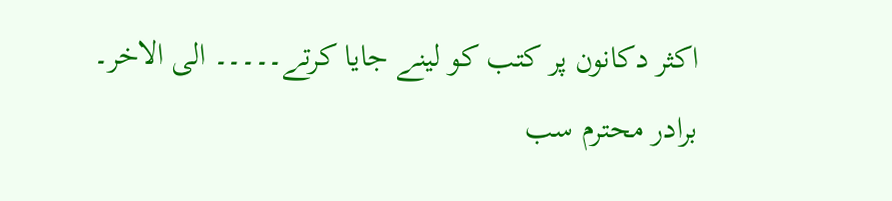اکثر دکانون پر کتب کو لینے جایا کرتے۔۔۔۔۔ الی الاخر۔
برادر محترم سب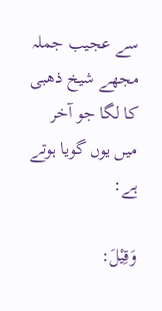سے عجیب جملہ مجھے شیخ ذھبی کا لگا جو آخر میں یوں گویا ہوتے ہے:

وَقِيْلَ: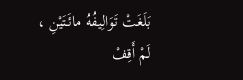بَلَغَتْ تَوَالِيفُهُ مائَتَيْنِ ، لَمْ أَقِفْ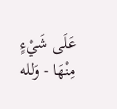عَلَى شَيْءٍ مِنْهَا - وَلله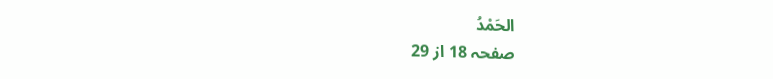الحَمْدُ
صفحہ 18 از 29